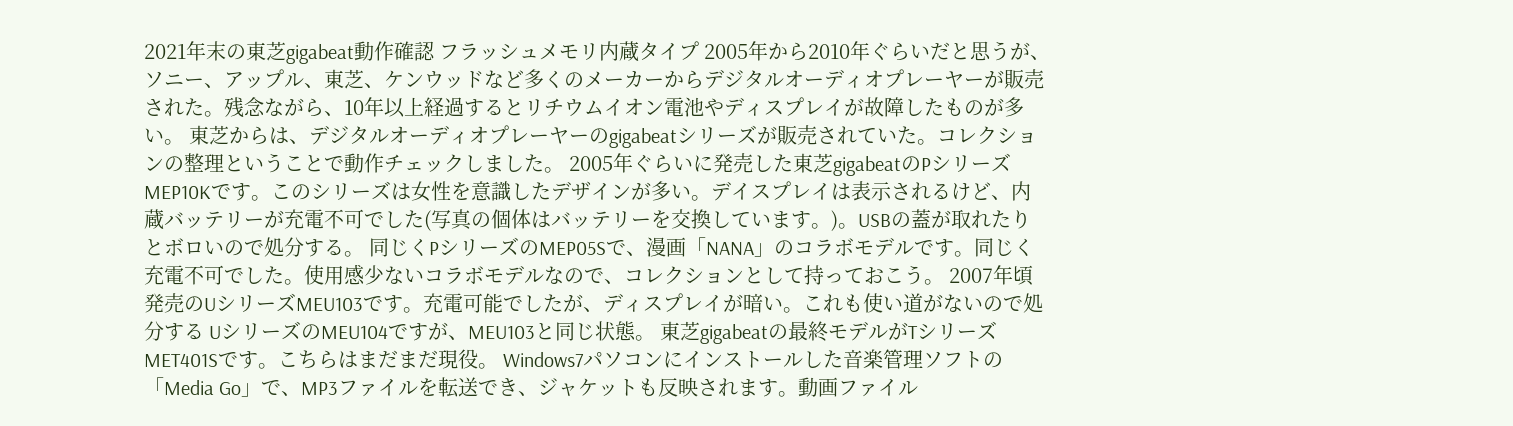2021年末の東芝gigabeat動作確認 フラッシュメモリ内蔵タイプ 2005年から2010年ぐらいだと思うが、ソニー、アップル、東芝、ケンウッドなど多くのメーカーからデジタルオーディオプレーヤーが販売された。残念ながら、10年以上経過するとリチウムイオン電池やディスプレイが故障したものが多い。 東芝からは、デジタルオーディオプレーヤーのgigabeatシリーズが販売されていた。コレクションの整理ということで動作チェックしました。 2005年ぐらいに発売した東芝gigabeatのPシリーズMEP10Kです。このシリーズは女性を意識したデザインが多い。デイスプレイは表示されるけど、内蔵バッテリーが充電不可でした(写真の個体はバッテリーを交換しています。)。USBの蓋が取れたりとボロいので処分する。 同じくPシリーズのMEP05Sで、漫画「NANA」のコラボモデルです。同じく充電不可でした。使用感少ないコラボモデルなので、コレクションとして持っておこう。 2007年頃発売のUシリーズMEU103です。充電可能でしたが、ディスプレイが暗い。これも使い道がないので処分する UシリーズのMEU104ですが、MEU103と同じ状態。 東芝gigabeatの最終モデルがTシリーズMET401Sです。こちらはまだまだ現役。 Windows7パソコンにインストールした音楽管理ソフトの「Media Go」で、MP3ファイルを転送でき、ジャケットも反映されます。動画ファイル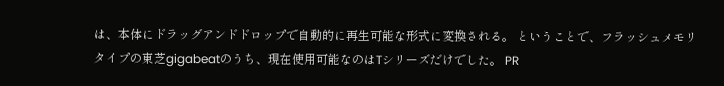は、本体にドラッグアンドドロップで自動的に再生可能な形式に変換される。 ということで、フラッシュメモリタイプの東芝gigabeatのうち、現在使用可能なのはTシリーズだけでした。 PR